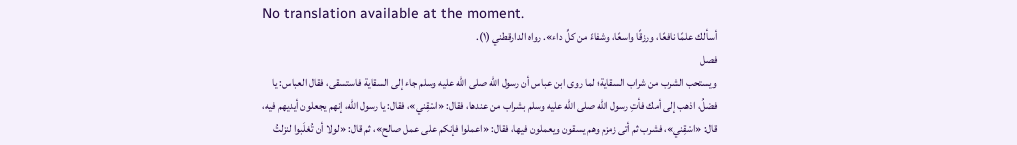No translation available at the moment.
أسألك علمًا نافعًا، ورزقًا واسعًا، وشفاءً من كلِّ داء». رواه الدارقطني (١).
فصل
ويستحب الشرب من شراب السقاية؛ لما روى ابن عباس أن رسول الله صلى الله عليه وسلم جاء إلى السقاية فاستسقى، فقال العباس: يا فضلُ، اذهب إلى أمك فأتِ رسول الله صلى الله عليه وسلم بشراب من عندها، فقال: «اسْقِني»، فقال: يا رسول الله، إنهم يجعلون أيديهم فيه، قال: «اسْقِني»، فشرب ثم أتى زمزم وهم يسقون ويعملون فيها، فقال: «اعملوا فإنكم على عمل صالح»، ثم قال: «لولا أن تُغلَبوا لنزلتُ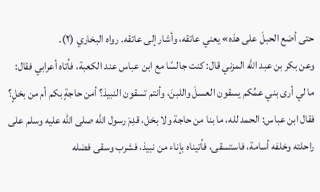حتى أضع الحبلَ على هذه» يعني عاتقه، وأشار إلى عاتقه. رواه البخاري (٢).
وعن بكر بن عبد الله المزني قال: كنت جالسًا مع ابن عباس عند الكعبة، فأتاه أعرابي فقال: ما لي أرى بني عمِّكم يسقون العسلَ واللبنَ، وأنتم تسقون النبيذ؟ أمن حاجةٍ بكم أم من بخلٍ؟ فقال ابن عباس: الحمد لله، ما بنا من حاجة ولا بخل، قدِمَ رسول الله صلى الله عليه وسلم على راحلته وخلفه أسامة، فاستسقى، فأتيناه بإناء من نبيذ، فشرب وسقى فضله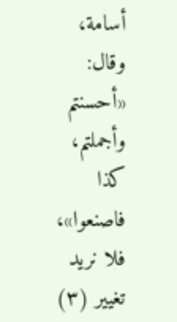أسامة، وقال: «أحسنتم وأجملتم، كذا فاصنعوا»، فلا نريد تغيير (٣)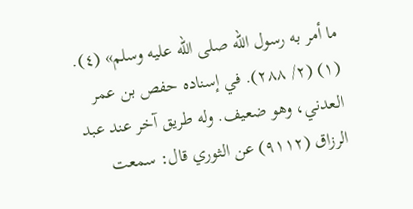ما أمر به رسول الله صلى الله عليه وسلم» (٤).
(١) (٢/ ٢٨٨). في إسناده حفص بن عمر العدني، وهو ضعيف. وله طريق آخر عند عبد الرزاق (٩١١٢) عن الثوري قال: سمعت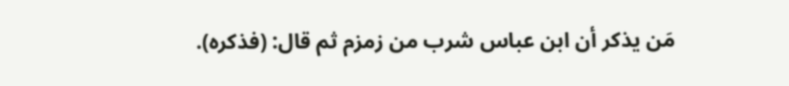مَن يذكر أن ابن عباس شرب من زمزم ثم قال: (فذكره).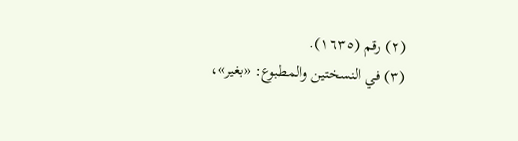(٢) رقم (١٦٣٥).
(٣) في النسختين والمطبوع: «بغير»،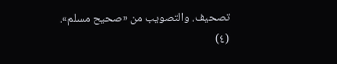تصحيف. والتصويب من «صحيح مسلم».
(٤)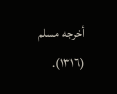أخرجه مسلم (١٣١٦).